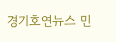경기호연뉴스 민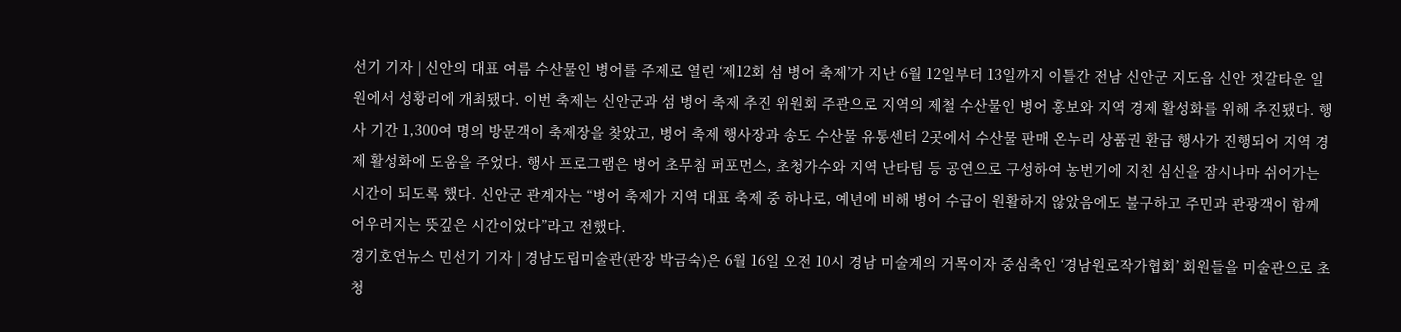선기 기자 | 신안의 대표 여름 수산물인 병어를 주제로 열린 ‘제12회 섬 병어 축제’가 지난 6월 12일부터 13일까지 이틀간 전남 신안군 지도읍 신안 젓갈타운 일원에서 성황리에 개최됐다. 이번 축제는 신안군과 섬 병어 축제 추진 위원회 주관으로 지역의 제철 수산물인 병어 홍보와 지역 경제 활성화를 위해 추진됐다. 행사 기간 1,300여 명의 방문객이 축제장을 찾았고, 병어 축제 행사장과 송도 수산물 유통센터 2곳에서 수산물 판매 온누리 상품권 환급 행사가 진행되어 지역 경제 활성화에 도움을 주었다. 행사 프로그램은 병어 초무침 퍼포먼스, 초청가수와 지역 난타팀 등 공연으로 구성하여 농번기에 지친 심신을 잠시나마 쉬어가는 시간이 되도록 했다. 신안군 관계자는 “병어 축제가 지역 대표 축제 중 하나로, 예년에 비해 병어 수급이 원활하지 않았음에도 불구하고 주민과 관광객이 함께 어우러지는 뜻깊은 시간이었다”라고 전했다.
경기호연뉴스 민선기 기자 | 경남도립미술관(관장 박금숙)은 6월 16일 오전 10시 경남 미술계의 거목이자 중심축인 ‘경남원로작가협회’ 회원들을 미술관으로 초청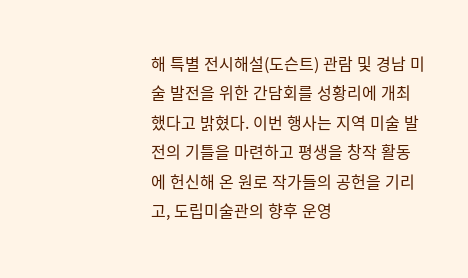해 특별 전시해설(도슨트) 관람 및 경남 미술 발전을 위한 간담회를 성황리에 개최했다고 밝혔다. 이번 행사는 지역 미술 발전의 기틀을 마련하고 평생을 창작 활동에 헌신해 온 원로 작가들의 공헌을 기리고, 도립미술관의 향후 운영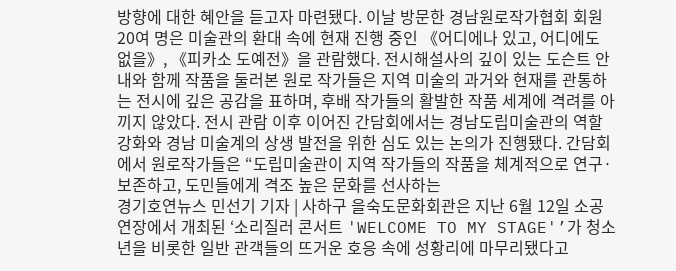방향에 대한 혜안을 듣고자 마련됐다. 이날 방문한 경남원로작가협회 회원 20여 명은 미술관의 환대 속에 현재 진행 중인 《어디에나 있고, 어디에도 없을》, 《피카소 도예전》을 관람했다. 전시해설사의 깊이 있는 도슨트 안내와 함께 작품을 둘러본 원로 작가들은 지역 미술의 과거와 현재를 관통하는 전시에 깊은 공감을 표하며, 후배 작가들의 활발한 작품 세계에 격려를 아끼지 않았다. 전시 관람 이후 이어진 간담회에서는 경남도립미술관의 역할 강화와 경남 미술계의 상생 발전을 위한 심도 있는 논의가 진행됐다. 간담회에서 원로작가들은 “도립미술관이 지역 작가들의 작품을 체계적으로 연구·보존하고, 도민들에게 격조 높은 문화를 선사하는
경기호연뉴스 민선기 기자 | 사하구 을숙도문화회관은 지난 6월 12일 소공연장에서 개최된 ‘소리질러 콘서트 'WELCOME TO MY STAGE'’가 청소년을 비롯한 일반 관객들의 뜨거운 호응 속에 성황리에 마무리됐다고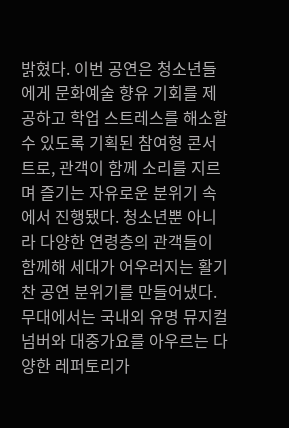밝혔다. 이번 공연은 청소년들에게 문화예술 향유 기회를 제공하고 학업 스트레스를 해소할 수 있도록 기획된 참여형 콘서트로, 관객이 함께 소리를 지르며 즐기는 자유로운 분위기 속에서 진행됐다. 청소년뿐 아니라 다양한 연령층의 관객들이 함께해 세대가 어우러지는 활기찬 공연 분위기를 만들어냈다. 무대에서는 국내외 유명 뮤지컬 넘버와 대중가요를 아우르는 다양한 레퍼토리가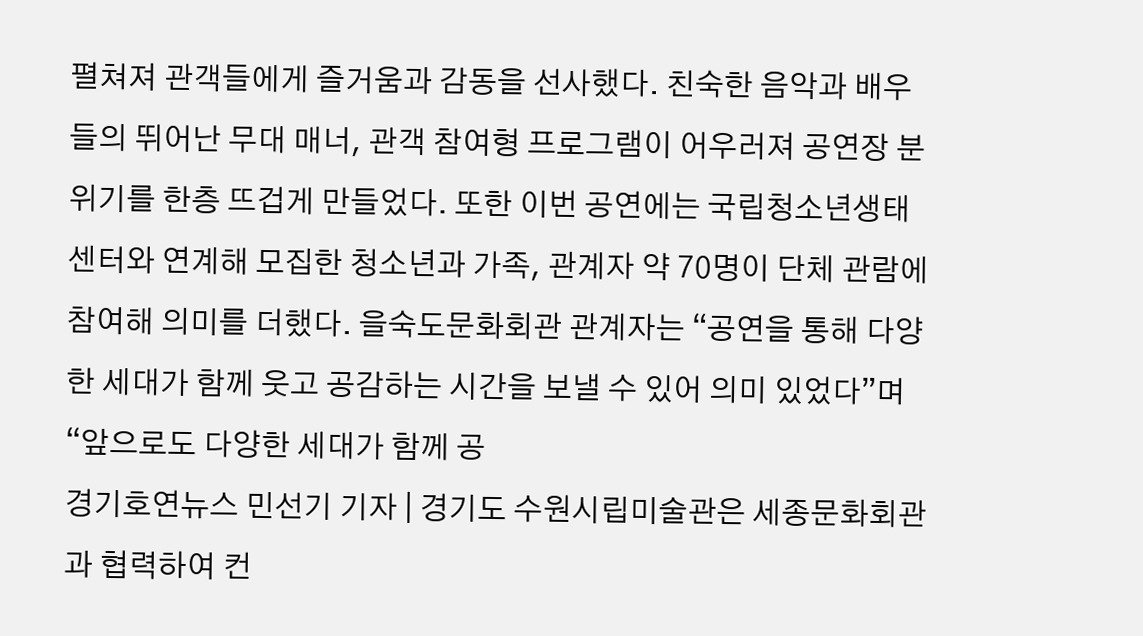펼쳐져 관객들에게 즐거움과 감동을 선사했다. 친숙한 음악과 배우들의 뛰어난 무대 매너, 관객 참여형 프로그램이 어우러져 공연장 분위기를 한층 뜨겁게 만들었다. 또한 이번 공연에는 국립청소년생태센터와 연계해 모집한 청소년과 가족, 관계자 약 70명이 단체 관람에 참여해 의미를 더했다. 을숙도문화회관 관계자는 “공연을 통해 다양한 세대가 함께 웃고 공감하는 시간을 보낼 수 있어 의미 있었다”며 “앞으로도 다양한 세대가 함께 공
경기호연뉴스 민선기 기자 | 경기도 수원시립미술관은 세종문화회관과 협력하여 컨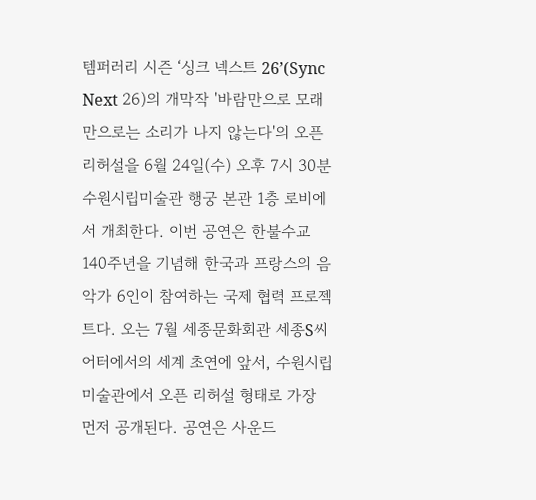템퍼러리 시즌 ‘싱크 넥스트 26’(Sync Next 26)의 개막작 '바람만으로 모래만으로는 소리가 나지 않는다'의 오픈 리허설을 6월 24일(수) 오후 7시 30분 수원시립미술관 행궁 본관 1층 로비에서 개최한다. 이번 공연은 한불수교 140주년을 기념해 한국과 프랑스의 음악가 6인이 참여하는 국제 협력 프로젝트다. 오는 7월 세종문화회관 세종S씨어터에서의 세계 초연에 앞서, 수원시립미술관에서 오픈 리허설 형태로 가장 먼저 공개된다. 공연은 사운드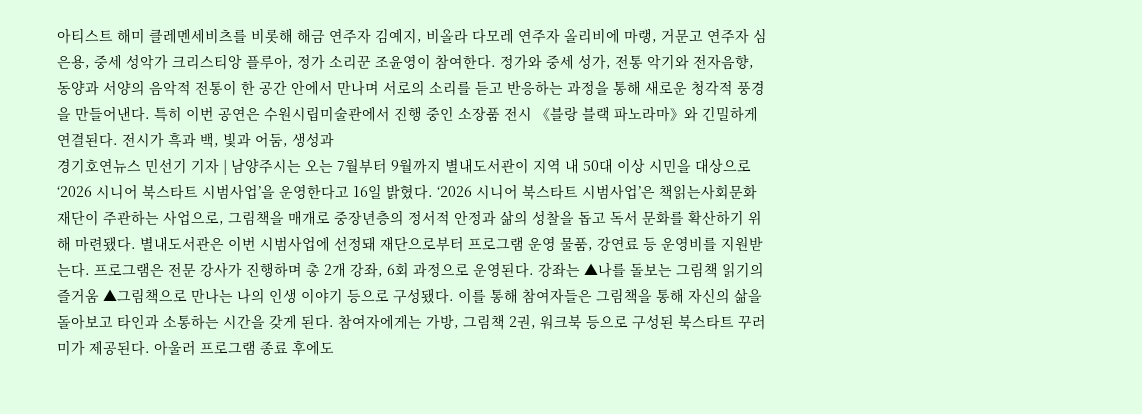아티스트 해미 클레멘세비츠를 비롯해 해금 연주자 김예지, 비올라 다모레 연주자 올리비에 마랭, 거문고 연주자 심은용, 중세 성악가 크리스티앙 플루아, 정가 소리꾼 조윤영이 참여한다. 정가와 중세 성가, 전통 악기와 전자음향, 동양과 서양의 음악적 전통이 한 공간 안에서 만나며 서로의 소리를 듣고 반응하는 과정을 통해 새로운 청각적 풍경을 만들어낸다. 특히 이번 공연은 수원시립미술관에서 진행 중인 소장품 전시 《블랑 블랙 파노라마》와 긴밀하게 연결된다. 전시가 흑과 백, 빛과 어둠, 생성과
경기호연뉴스 민선기 기자 | 남양주시는 오는 7월부터 9월까지 별내도서관이 지역 내 50대 이상 시민을 대상으로 ‘2026 시니어 북스타트 시범사업’을 운영한다고 16일 밝혔다. ‘2026 시니어 북스타트 시범사업’은 책읽는사회문화재단이 주관하는 사업으로, 그림책을 매개로 중장년층의 정서적 안정과 삶의 성찰을 돕고 독서 문화를 확산하기 위해 마련됐다. 별내도서관은 이번 시범사업에 선정돼 재단으로부터 프로그램 운영 물품, 강연료 등 운영비를 지원받는다. 프로그램은 전문 강사가 진행하며 총 2개 강좌, 6회 과정으로 운영된다. 강좌는 ▲나를 돌보는 그림책 읽기의 즐거움 ▲그림책으로 만나는 나의 인생 이야기 등으로 구성됐다. 이를 통해 참여자들은 그림책을 통해 자신의 삶을 돌아보고 타인과 소통하는 시간을 갖게 된다. 참여자에게는 가방, 그림책 2권, 워크북 등으로 구성된 북스타트 꾸러미가 제공된다. 아울러 프로그램 종료 후에도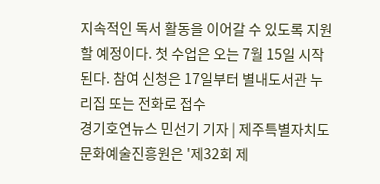지속적인 독서 활동을 이어갈 수 있도록 지원할 예정이다. 첫 수업은 오는 7월 15일 시작된다. 참여 신청은 17일부터 별내도서관 누리집 또는 전화로 접수
경기호연뉴스 민선기 기자 | 제주특별자치도 문화예술진흥원은 '제32회 제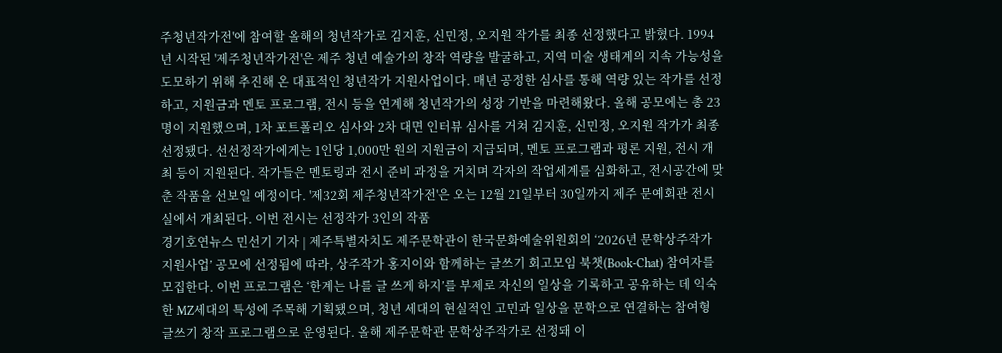주청년작가전'에 참여할 올해의 청년작가로 김지훈, 신민정, 오지원 작가를 최종 선정했다고 밝혔다. 1994년 시작된 '제주청년작가전'은 제주 청년 예술가의 창작 역량을 발굴하고, 지역 미술 생태계의 지속 가능성을 도모하기 위해 추진해 온 대표적인 청년작가 지원사업이다. 매년 공정한 심사를 통해 역량 있는 작가를 선정하고, 지원금과 멘토 프로그램, 전시 등을 연계해 청년작가의 성장 기반을 마련해왔다. 올해 공모에는 총 23명이 지원했으며, 1차 포트폴리오 심사와 2차 대면 인터뷰 심사를 거쳐 김지훈, 신민정, 오지원 작가가 최종 선정됐다. 선선정작가에게는 1인당 1,000만 원의 지원금이 지급되며, 멘토 프로그램과 평론 지원, 전시 개최 등이 지원된다. 작가들은 멘토링과 전시 준비 과정을 거치며 각자의 작업세계를 심화하고, 전시공간에 맞춘 작품을 선보일 예정이다. '제32회 제주청년작가전'은 오는 12월 21일부터 30일까지 제주 문예회관 전시실에서 개최된다. 이번 전시는 선정작가 3인의 작품
경기호연뉴스 민선기 기자 | 제주특별자치도 제주문학관이 한국문화예술위원회의 ‘2026년 문학상주작가 지원사업’ 공모에 선정됨에 따라, 상주작가 홍지이와 함께하는 글쓰기 회고모임 북챗(Book-Chat) 참여자를 모집한다. 이번 프로그램은 ‘한계는 나를 글 쓰게 하지’를 부제로 자신의 일상을 기록하고 공유하는 데 익숙한 MZ세대의 특성에 주목해 기획됐으며, 청년 세대의 현실적인 고민과 일상을 문학으로 연결하는 참여형 글쓰기 창작 프로그램으로 운영된다. 올해 제주문학관 문학상주작가로 선정돼 이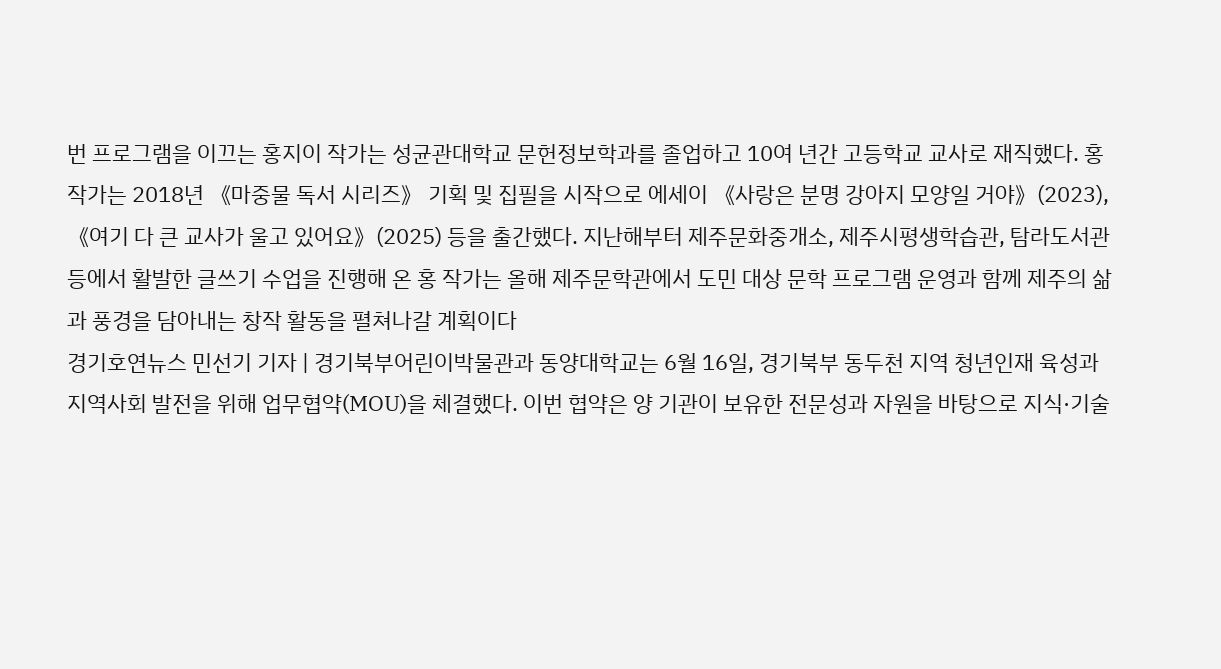번 프로그램을 이끄는 홍지이 작가는 성균관대학교 문헌정보학과를 졸업하고 10여 년간 고등학교 교사로 재직했다. 홍 작가는 2018년 《마중물 독서 시리즈》 기획 및 집필을 시작으로 에세이 《사랑은 분명 강아지 모양일 거야》(2023), 《여기 다 큰 교사가 울고 있어요》(2025) 등을 출간했다. 지난해부터 제주문화중개소, 제주시평생학습관, 탐라도서관 등에서 활발한 글쓰기 수업을 진행해 온 홍 작가는 올해 제주문학관에서 도민 대상 문학 프로그램 운영과 함께 제주의 삶과 풍경을 담아내는 창작 활동을 펼쳐나갈 계획이다
경기호연뉴스 민선기 기자 | 경기북부어린이박물관과 동양대학교는 6월 16일, 경기북부 동두천 지역 청년인재 육성과 지역사회 발전을 위해 업무협약(MOU)을 체결했다. 이번 협약은 양 기관이 보유한 전문성과 자원을 바탕으로 지식·기술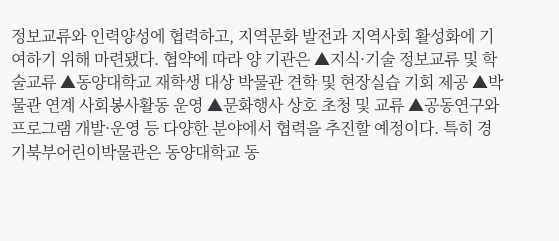정보교류와 인력양성에 협력하고, 지역문화 발전과 지역사회 활성화에 기여하기 위해 마련됐다. 협약에 따라 양 기관은 ▲지식·기술 정보교류 및 학술교류 ▲동양대학교 재학생 대상 박물관 견학 및 현장실습 기회 제공 ▲박물관 연계 사회봉사활동 운영 ▲문화행사 상호 초청 및 교류 ▲공동연구와 프로그램 개발·운영 등 다양한 분야에서 협력을 추진할 예정이다. 특히 경기북부어린이박물관은 동양대학교 동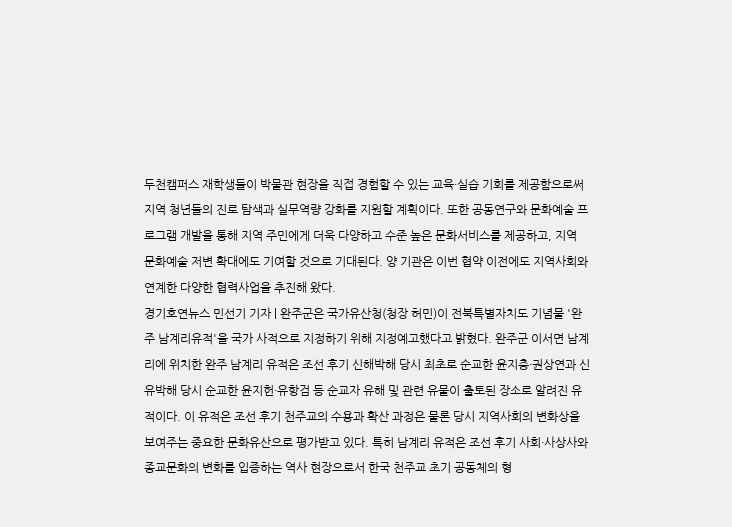두천캠퍼스 재학생들이 박물관 현장을 직접 경험할 수 있는 교육·실습 기회를 제공함으로써 지역 청년들의 진로 탐색과 실무역량 강화를 지원할 계획이다. 또한 공동연구와 문화예술 프로그램 개발을 통해 지역 주민에게 더욱 다양하고 수준 높은 문화서비스를 제공하고, 지역 문화예술 저변 확대에도 기여할 것으로 기대된다. 양 기관은 이번 협약 이전에도 지역사회와 연계한 다양한 협력사업을 추진해 왔다.
경기호연뉴스 민선기 기자 | 완주군은 국가유산청(청장 허민)이 전북특별자치도 기념물 '완주 남계리유적'을 국가 사적으로 지정하기 위해 지정예고했다고 밝혔다. 완주군 이서면 남계리에 위치한 완주 남계리 유적은 조선 후기 신해박해 당시 최초로 순교한 윤지충·권상연과 신유박해 당시 순교한 윤지헌·유항검 등 순교자 유해 및 관련 유물이 출토된 장소로 알려진 유적이다. 이 유적은 조선 후기 천주교의 수용과 확산 과정은 물론 당시 지역사회의 변화상을 보여주는 중요한 문화유산으로 평가받고 있다. 특히 남계리 유적은 조선 후기 사회·사상사와 종교문화의 변화를 입증하는 역사 현장으로서 한국 천주교 초기 공동체의 형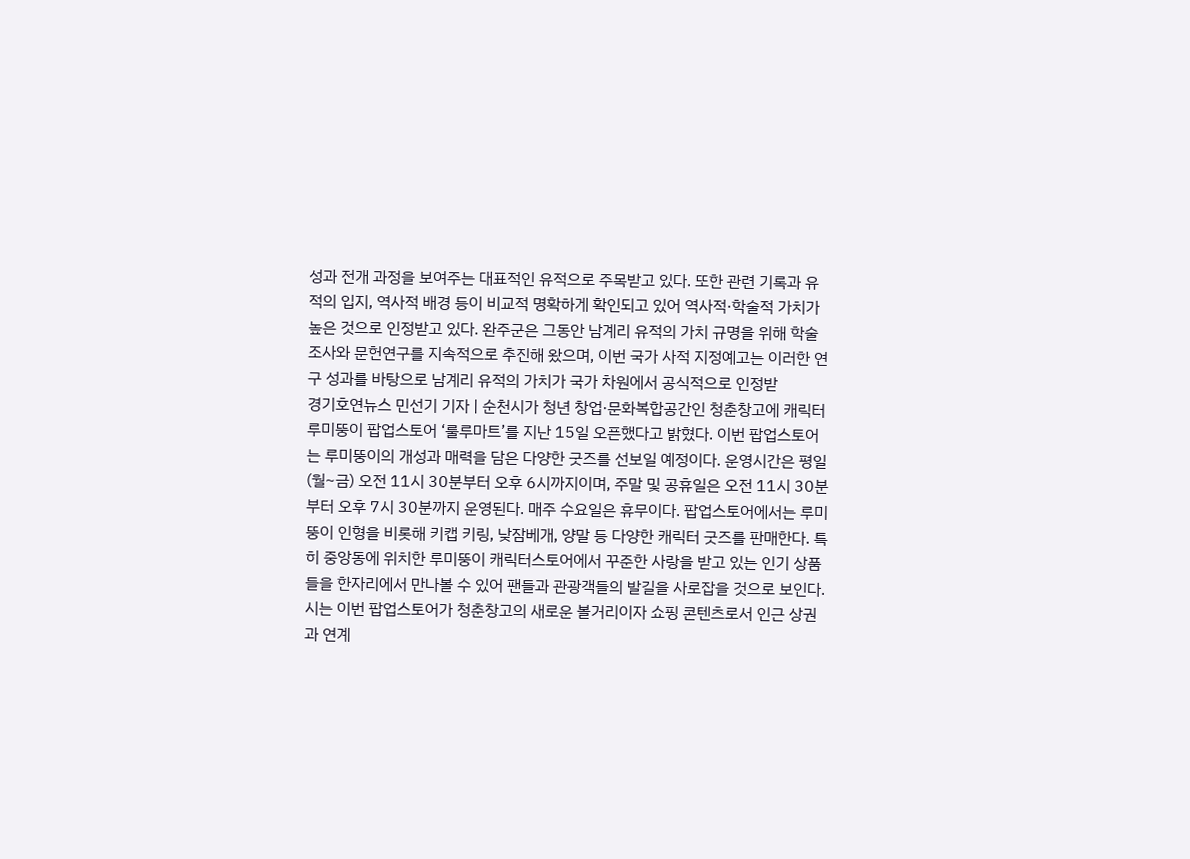성과 전개 과정을 보여주는 대표적인 유적으로 주목받고 있다. 또한 관련 기록과 유적의 입지, 역사적 배경 등이 비교적 명확하게 확인되고 있어 역사적·학술적 가치가 높은 것으로 인정받고 있다. 완주군은 그동안 남계리 유적의 가치 규명을 위해 학술조사와 문헌연구를 지속적으로 추진해 왔으며, 이번 국가 사적 지정예고는 이러한 연구 성과를 바탕으로 남계리 유적의 가치가 국가 차원에서 공식적으로 인정받
경기호연뉴스 민선기 기자 | 순천시가 청년 창업·문화복합공간인 청춘창고에 캐릭터 루미뚱이 팝업스토어 ‘룰루마트’를 지난 15일 오픈했다고 밝혔다. 이번 팝업스토어는 루미뚱이의 개성과 매력을 담은 다양한 굿즈를 선보일 예정이다. 운영시간은 평일(월~금) 오전 11시 30분부터 오후 6시까지이며, 주말 및 공휴일은 오전 11시 30분부터 오후 7시 30분까지 운영된다. 매주 수요일은 휴무이다. 팝업스토어에서는 루미뚱이 인형을 비롯해 키캡 키링, 낮잠베개, 양말 등 다양한 캐릭터 굿즈를 판매한다. 특히 중앙동에 위치한 루미뚱이 캐릭터스토어에서 꾸준한 사랑을 받고 있는 인기 상품들을 한자리에서 만나볼 수 있어 팬들과 관광객들의 발길을 사로잡을 것으로 보인다. 시는 이번 팝업스토어가 청춘창고의 새로운 볼거리이자 쇼핑 콘텐츠로서 인근 상권과 연계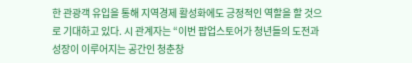한 관광객 유입을 통해 지역경제 활성화에도 긍정적인 역할을 할 것으로 기대하고 있다. 시 관계자는 “이번 팝업스토어가 청년들의 도전과 성장이 이루어지는 공간인 청춘창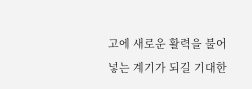고에 새로운 활력을 불어넣는 계기가 되길 기대한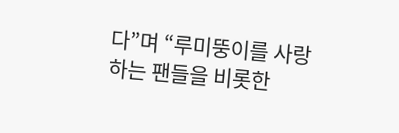다”며 “루미뚱이를 사랑하는 팬들을 비롯한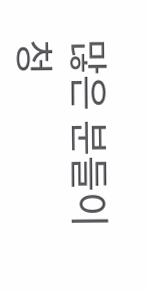많은 분들이 청